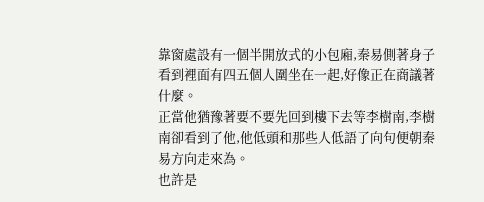靠窗處設有一個半開放式的小包廂,秦易側著身子看到裡面有四五個人圍坐在一起,好像正在商議著什麼。
正當他猶豫著要不要先回到樓下去等李樹南,李樹南卻看到了他,他低頭和那些人低語了向句便朝秦易方向走來為。
也許是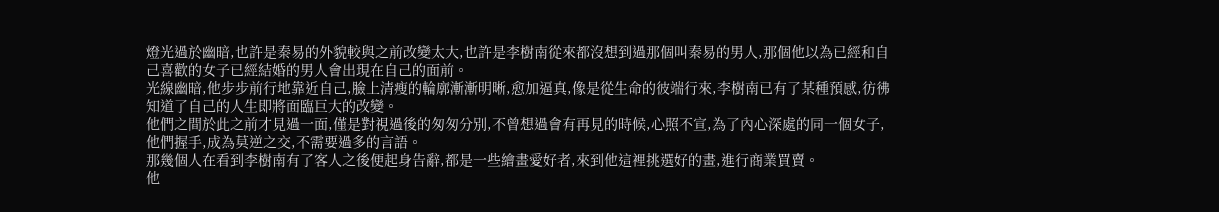燈光過於幽暗,也許是秦易的外貌較與之前改變太大,也許是李樹南從來都沒想到過那個叫秦易的男人,那個他以為已經和自己喜歡的女子已經結婚的男人會出現在自己的面前。
光線幽暗,他步步前行地靠近自己,臉上清瘦的輪廓漸漸明晰,愈加逼真,像是從生命的彼端行來,李樹南已有了某種預感,彷彿知道了自己的人生即將面臨巨大的改變。
他們之間於此之前才見過一面,僅是對視過後的匆匆分別,不曾想過會有再見的時候,心照不宣,為了內心深處的同一個女子,他們握手,成為莫逆之交,不需要過多的言語。
那幾個人在看到李樹南有了客人之後便起身告辭,都是一些繪畫愛好者,來到他這裡挑選好的畫,進行商業買賣。
他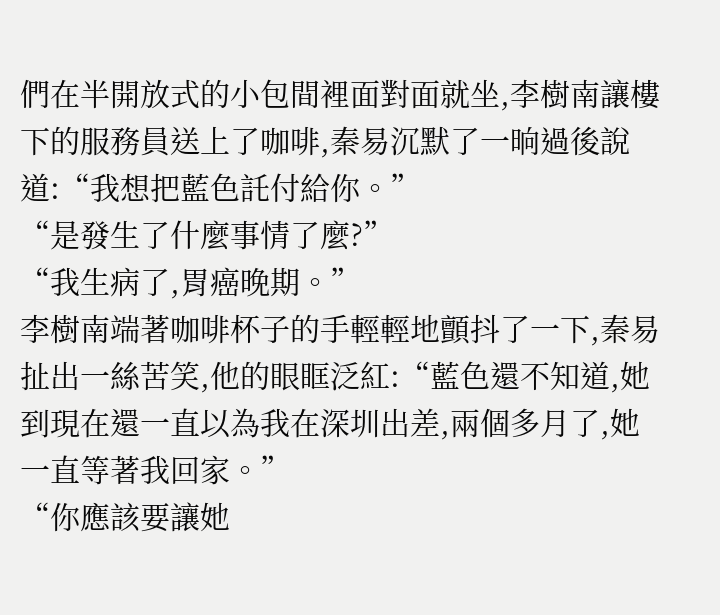們在半開放式的小包間裡面對面就坐,李樹南讓樓下的服務員送上了咖啡,秦易沉默了一晌過後說道:“我想把藍色託付給你。”
“是發生了什麼事情了麼?”
“我生病了,胃癌晚期。”
李樹南端著咖啡杯子的手輕輕地顫抖了一下,秦易扯出一絲苦笑,他的眼眶泛紅:“藍色還不知道,她到現在還一直以為我在深圳出差,兩個多月了,她一直等著我回家。”
“你應該要讓她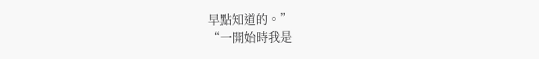早點知道的。”
“一開始時我是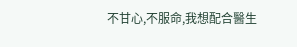不甘心,不服命,我想配合醫生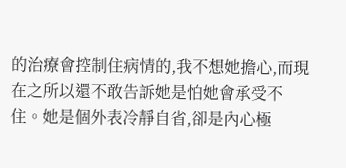的治療會控制住病情的,我不想她擔心,而現在之所以還不敢告訴她是怕她會承受不住。她是個外表冷靜自省,卻是內心極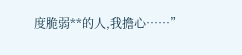度脆弱**的人,我擔心……”